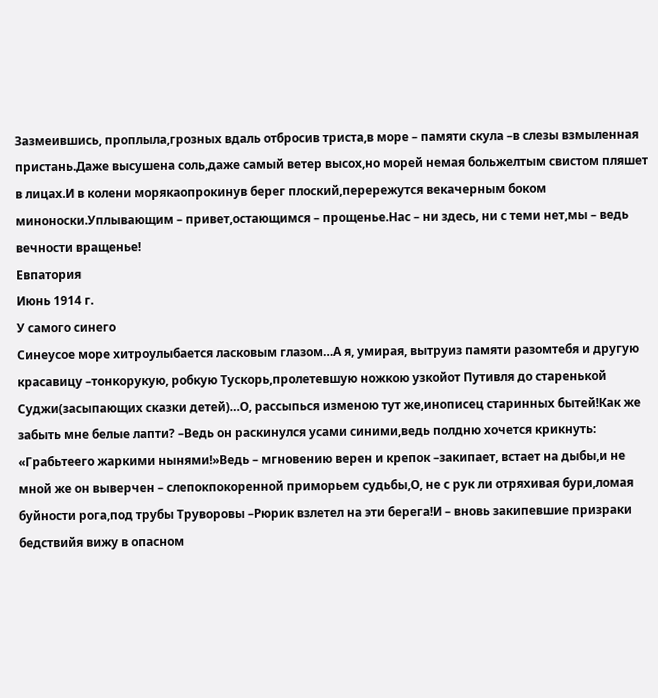Зазмеившись, проплыла,грозных вдаль отбросив триста,в море – памяти скула –в слезы взмыленная пристань.Даже высушена соль,даже самый ветер высох,но морей немая больжелтым свистом пляшет в лицах.И в колени морякаопрокинув берег плоский,перережутся векачерным боком миноноски.Уплывающим – привет,остающимся – прощенье.Нас – ни здесь, ни с теми нет,мы – ведь вечности вращенье!
Евпатория
Июнь 1914 г.
У самого синего
Синеусое море хитроулыбается ласковым глазом…А я, умирая, вытруиз памяти разомтебя и другую красавицу –тонкорукую, робкую Тускорь,пролетевшую ножкою узкойот Путивля до старенькой Суджи(засыпающих сказки детей)…О, рассыпься изменою тут же,инописец старинных бытей!Как же забыть мне белые лапти? –Ведь он раскинулся усами синими,ведь полдню хочется крикнуть: «Грабьтеего жаркими нынями!»Ведь – мгновению верен и крепок –закипает, встает на дыбы,и не мной же он выверчен – слепокпокоренной приморьем судьбы,О, не с рук ли отряхивая бури,ломая буйности рога,под трубы Труворовы –Рюрик взлетел на эти берега!И – вновь закипевшие призраки бедствийя вижу в опасном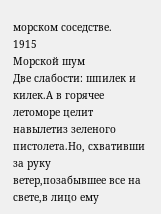морском соседстве.
1915
Морской шум
Две слабости: шпилек и килек.А в горячее летоморе целит навылетиз зеленого пистолета.Но, схвативши за руку ветер,позабывшее все на свете,в лицо ему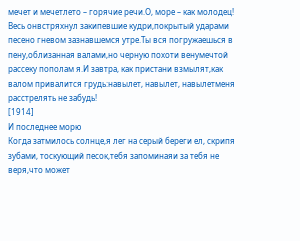мечет и мечетлето – горячие речи.О, море – как молодец! Весь онвстряхнул закипевшие кудри,покрытый ударами песено гневом зазнавшемся утре.Ты вся погружаешься в пену,облизанная валами,но черную похоти венумечтой рассеку пополам я.И завтра, как пристани взмылят,как валом привалится грудь:навылет, навылет, навылетменя расстрелять не забудь!
[1914]
И последнее морю
Когда затмилось солнце,я лег на серый береги ел, скрипя зубами, тоскующий песок,тебя запоминаяи за тебя не веря,что может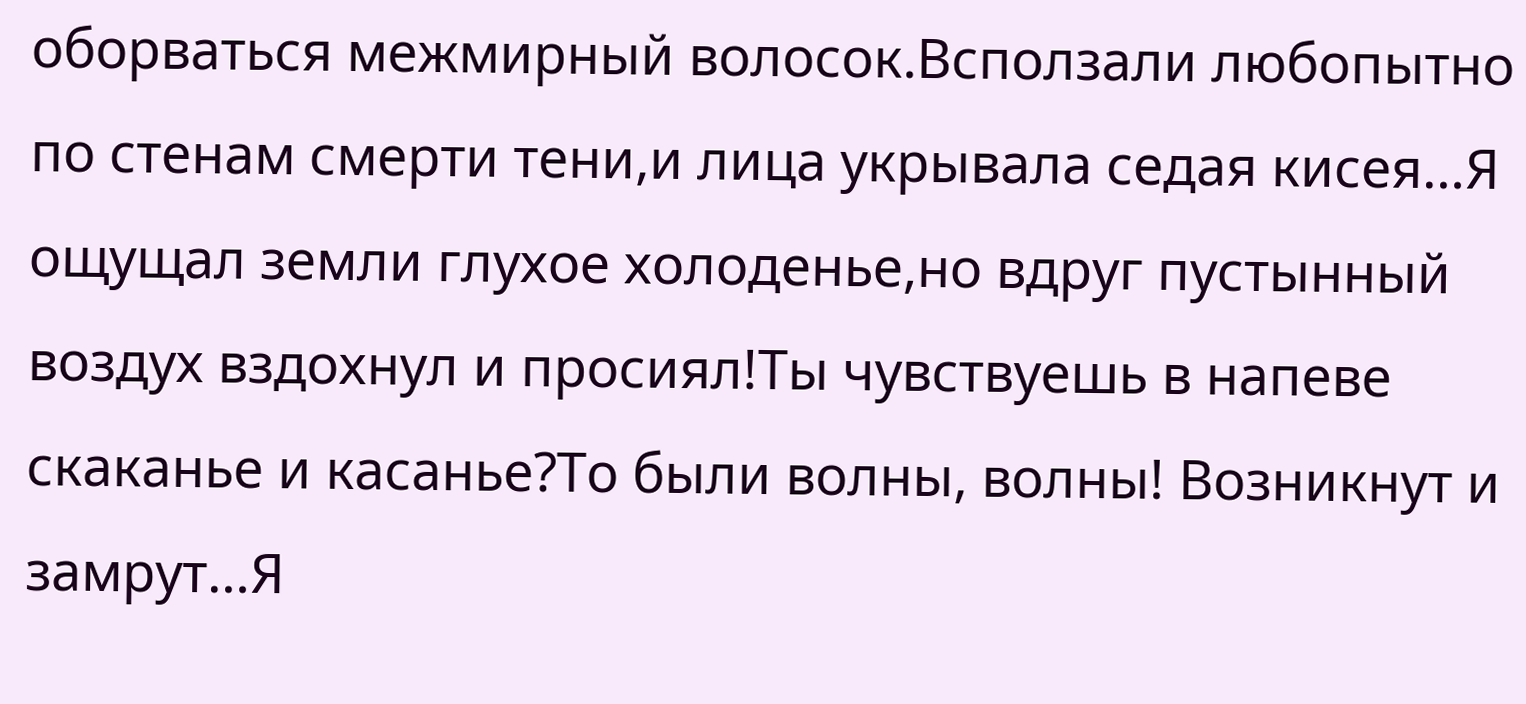оборваться межмирный волосок.Всползали любопытно по стенам смерти тени,и лица укрывала седая кисея…Я ощущал земли глухое холоденье,но вдруг пустынный воздух вздохнул и просиял!Ты чувствуешь в напеве скаканье и касанье?То были волны, волны! Возникнут и замрут…Я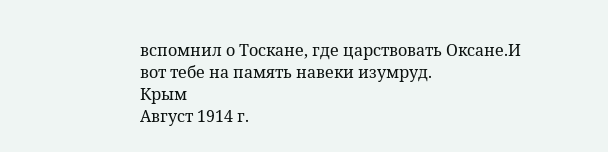вспомнил о Тоскане, где царствовать Оксане.И вот тебе на память навеки изумруд.
Крым
Август 1914 г.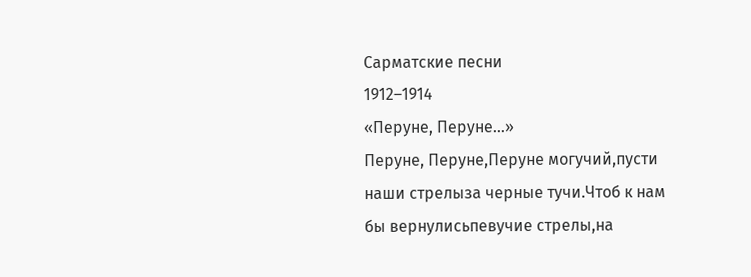Сарматские песни
1912–1914
«Перуне, Перуне…»
Перуне, Перуне,Перуне могучий,пусти наши стрелыза черные тучи.Чтоб к нам бы вернулисьпевучие стрелы,на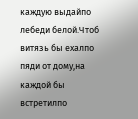каждую выдайпо лебеди белой.Чтоб витязь бы ехалпо пяди от дому,на каждой бы встретилпо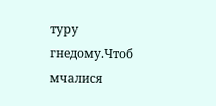туру гнедому.Чтоб мчалися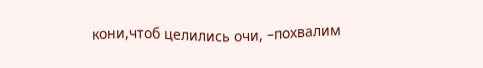кони,чтоб целились очи, –похвалим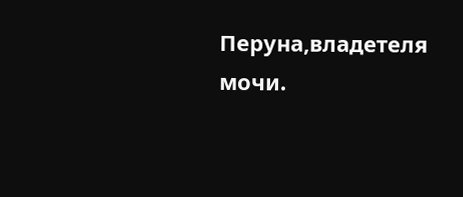Перуна,владетеля мочи.